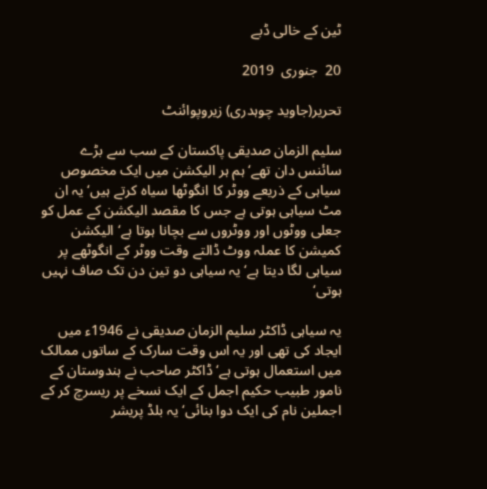ٹین کے خالی ڈبے

20  جنوری  2019

تحریر(جاوید چوہدری) زیروپوائنٹ

سلیم الزمان صدیقی پاکستان کے سب سے بڑے سائنس دان تھے‘ ہم ہر الیکشن میں ایک مخصوص سیاہی کے ذریعے ووٹر کا انگوٹھا سیاہ کرتے ہیں‘ یہ ان مٹ سیاہی ہوتی ہے جس کا مقصد الیکشن کے عمل کو جعلی ووٹوں اور ووٹروں سے بچانا ہوتا ہے‘ الیکشن کمیشن کا عملہ ووٹ ڈالتے وقت ووٹر کے انگوٹھے پر سیاہی لگا دیتا ہے‘ یہ سیاہی دو تین دن تک صاف نہیں ہوتی‘

یہ سیاہی ڈاکٹر سلیم الزمان صدیقی نے 1946ء میں ایجاد کی تھی اور یہ اس وقت سارک کے ساتوں ممالک میں استعمال ہوتی ہے‘ ڈاکٹر صاحب نے ہندوستان کے نامور طبیب حکیم اجمل کے ایک نسخے پر ریسرچ کر کے اجملین نام کی ایک دوا بنائی‘ یہ بلڈ پریشر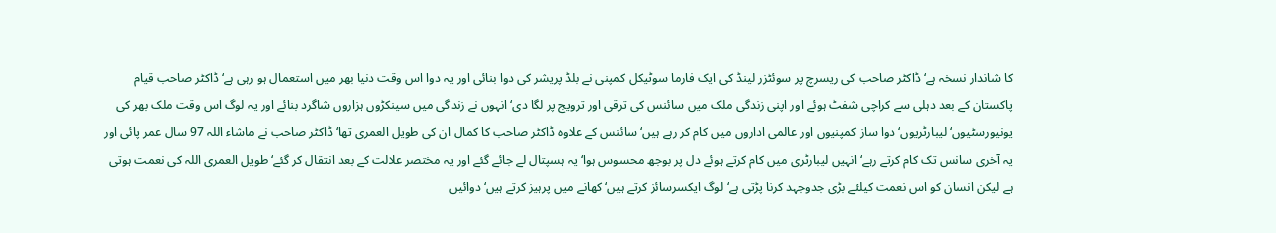کا شاندار نسخہ ہے‘ ڈاکٹر صاحب کی ریسرچ پر سوئٹزر لینڈ کی ایک فارما سوٹیکل کمپنی نے بلڈ پریشر کی دوا بنائی اور یہ دوا اس وقت دنیا بھر میں استعمال ہو رہی ہے‘ ڈاکٹر صاحب قیام پاکستان کے بعد دہلی سے کراچی شفٹ ہوئے اور اپنی زندگی ملک میں سائنس کی ترقی اور ترویج پر لگا دی‘ انہوں نے زندگی میں سینکڑوں ہزاروں شاگرد بنائے اور یہ لوگ اس وقت ملک بھر کی یونیورسٹیوں‘ لیبارٹریوں‘ دوا ساز کمپنیوں اور عالمی اداروں میں کام کر رہے ہیں‘ سائنس کے علاوہ ڈاکٹر صاحب کا کمال ان کی طویل العمری تھا‘ ڈاکٹر صاحب نے ماشاء اللہ 97 سال عمر پائی اور یہ آخری سانس تک کام کرتے رہے‘ انہیں لیبارٹری میں کام کرتے ہوئے دل پر بوجھ محسوس ہوا‘ یہ ہسپتال لے جائے گئے اور یہ مختصر علالت کے بعد انتقال کر گئے‘ طویل العمری اللہ کی نعمت ہوتی ہے لیکن انسان کو اس نعمت کیلئے بڑی جدوجہد کرنا پڑتی ہے‘ لوگ ایکسرسائز کرتے ہیں‘ کھانے میں پرہیز کرتے ہیں‘ دوائیں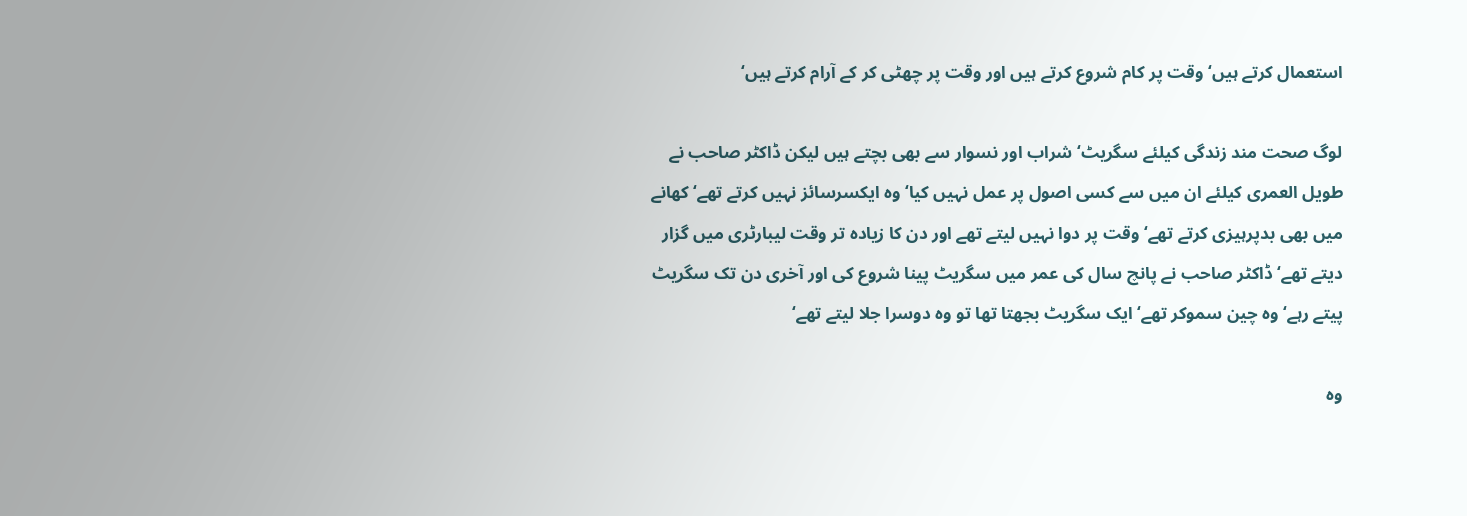استعمال کرتے ہیں‘ وقت پر کام شروع کرتے ہیں اور وقت پر چھٹی کر کے آرام کرتے ہیں‘

لوگ صحت مند زندگی کیلئے سگریٹ‘ شراب اور نسوار سے بھی بچتے ہیں لیکن ڈاکٹر صاحب نے طویل العمری کیلئے ان میں سے کسی اصول پر عمل نہیں کیا‘ وہ ایکسرسائز نہیں کرتے تھے‘ کھانے میں بھی بدپرہیزی کرتے تھے‘ وقت پر دوا نہیں لیتے تھے اور دن کا زیادہ تر وقت لیبارٹری میں گزار دیتے تھے‘ ڈاکٹر صاحب نے پانچ سال کی عمر میں سگریٹ پینا شروع کی اور آخری دن تک سگریٹ پیتے رہے‘ وہ چین سموکر تھے‘ ایک سگریٹ بجھتا تھا تو وہ دوسرا جلا لیتے تھے‘

وہ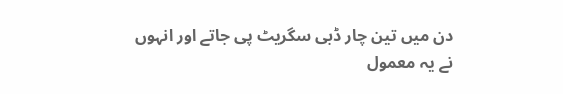دن میں تین چار ڈبی سگریٹ پی جاتے اور انہوں نے یہ معمول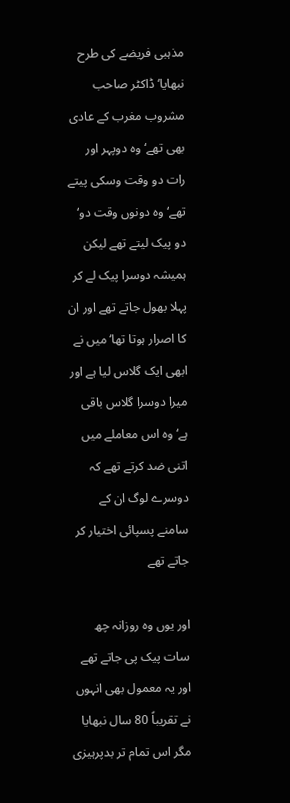مذہبی فریضے کی طرح نبھایا‘ ڈاکٹر صاحب مشروب مغرب کے عادی بھی تھے‘ وہ دوپہر اور رات دو وقت وسکی پیتے تھے‘ وہ دونوں وقت دو‘ دو پیک لیتے تھے لیکن ہمیشہ دوسرا پیک لے کر پہلا بھول جاتے تھے اور ان کا اصرار ہوتا تھا‘ میں نے ابھی ایک گلاس لیا ہے اور میرا دوسرا گلاس باقی ہے‘ وہ اس معاملے میں اتنی ضد کرتے تھے کہ دوسرے لوگ ان کے سامنے پسپائی اختیار کر جاتے تھے

اور یوں وہ روزانہ چھ سات پیک پی جاتے تھے اور یہ معمول بھی انہوں نے تقریباً 80 سال نبھایا مگر اس تمام تر بدپرہیزی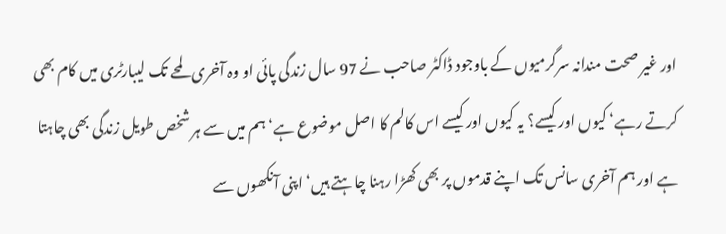اور غیر صحت مندانہ سرگرمیوں کے باوجود ڈاکٹر صاحب نے 97 سال زندگی پائی او وہ آخری لمحے تک لیبارٹری میں کام بھی کرتے رہے‘ کیوں اور کیسے؟ یہ کیوں اور کیسے اس کالم کا اصل موضوع ہے‘ ہم میں سے ہر شخص طویل زندگی بھی چاہتا ہے اور ہم آخری سانس تک اپنے قدموں پر بھی کھڑا رہنا چاہتے ہیں‘ اپنی آنکھوں سے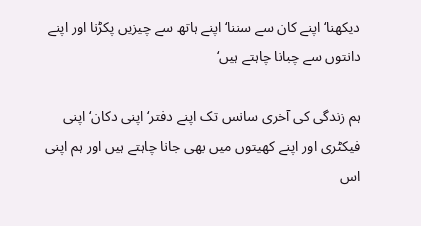دیکھنا‘ اپنے کان سے سننا‘ اپنے ہاتھ سے چیزیں پکڑنا اور اپنے دانتوں سے چبانا چاہتے ہیں‘

ہم زندگی کی آخری سانس تک اپنے دفتر‘ اپنی دکان‘ اپنی فیکٹری اور اپنے کھیتوں میں بھی جانا چاہتے ہیں اور ہم اپنی اس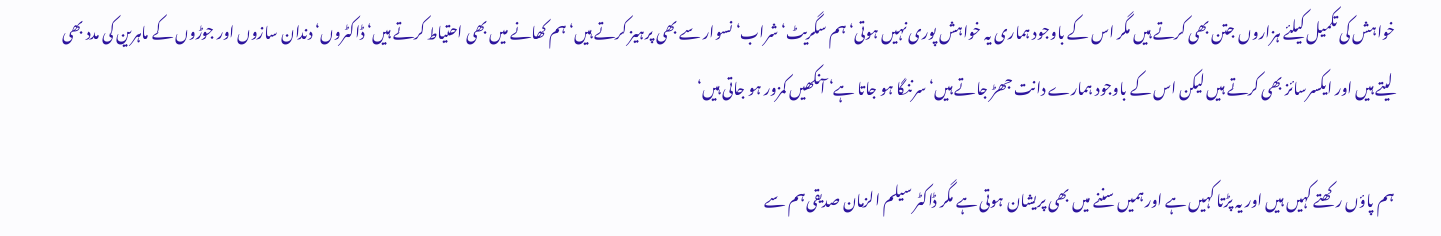خواہش کی تکمیل کیلئے ہزاروں جتن بھی کرتے ہیں مگر اس کے باوجود ہماری یہ خواہش پوری نہیں ہوتی‘ ہم سگریٹ‘ شراب‘ نسوار سے بھی پرہیز کرتے ہیں‘ ہم کھانے میں بھی احتیاط کرتے ہیں‘ ڈاکٹروں‘ دندان سازوں اور جوڑوں کے ماہرین کی مدد بھی لیتے ہیں اور ایکسرسائز بھی کرتے ہیں لیکن اس کے باوجود ہمارے دانت جھڑ جاتے ہیں‘ سرننگا ہو جاتا ہے‘ آنکھیں کمزور ہو جاتی ہیں‘

ہم پاؤں رکھتے کہیں ہیں اور یہ پڑتا کہیں ہے اور ہمیں سننے میں بھی پریشان ہوتی ہے مگر ڈاکٹر سیلم الزمان صدیقی ہم سے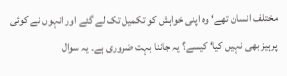مختلف انسان تھے‘ وہ اپنی خواہش کو تکمیل تک لے گئے اور انہوں نے کوئی پرہیز بھی نہیں کیا‘ کیسے؟ یہ جاننا بہت ضروری ہے۔ یہ سوال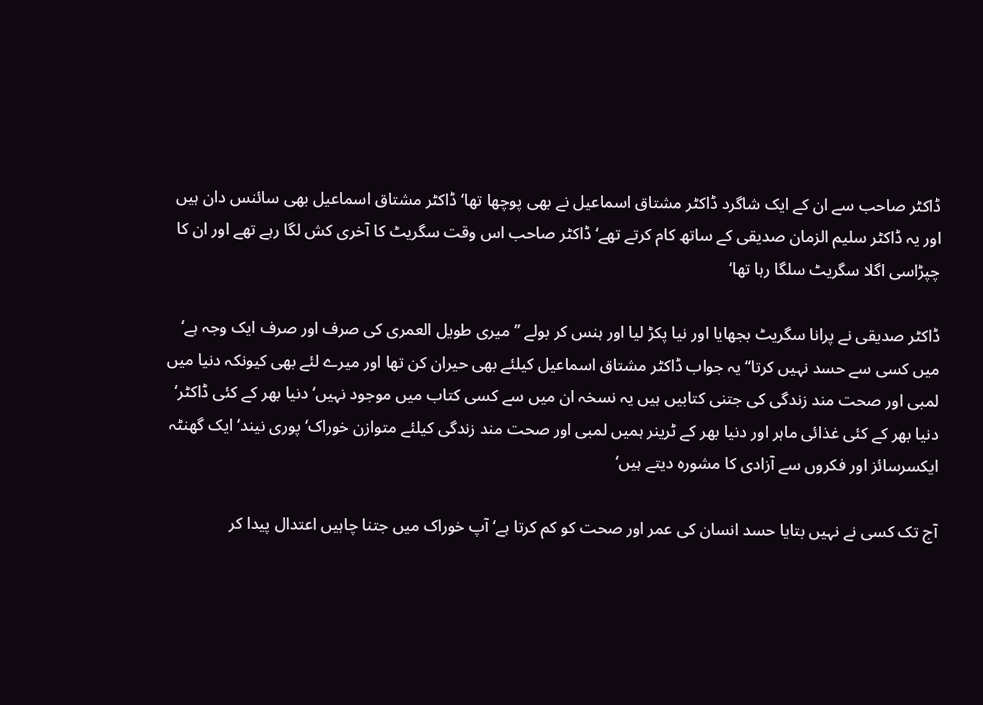ڈاکٹر صاحب سے ان کے ایک شاگرد ڈاکٹر مشتاق اسماعیل نے بھی پوچھا تھا‘ ڈاکٹر مشتاق اسماعیل بھی سائنس دان ہیں اور یہ ڈاکٹر سلیم الزمان صدیقی کے ساتھ کام کرتے تھے‘ ڈاکٹر صاحب اس وقت سگریٹ کا آخری کش لگا رہے تھے اور ان کا چپڑاسی اگلا سگریٹ سلگا رہا تھا‘

ڈاکٹر صدیقی نے پرانا سگریٹ بجھایا اور نیا پکڑ لیا اور ہنس کر بولے ’’ میری طویل العمری کی صرف اور صرف ایک وجہ ہے‘ میں کسی سے حسد نہیں کرتا‘‘ یہ جواب ڈاکٹر مشتاق اسماعیل کیلئے بھی حیران کن تھا اور میرے لئے بھی کیونکہ دنیا میں لمبی اور صحت مند زندگی کی جتنی کتابیں ہیں یہ نسخہ ان میں سے کسی کتاب میں موجود نہیں‘ دنیا بھر کے کئی ڈاکٹر‘ دنیا بھر کے کئی غذائی ماہر اور دنیا بھر کے ٹرینر ہمیں لمبی اور صحت مند زندگی کیلئے متوازن خوراک‘ پوری نیند‘ ایک گھنٹہ ایکسرسائز اور فکروں سے آزادی کا مشورہ دیتے ہیں‘

آج تک کسی نے نہیں بتایا حسد انسان کی عمر اور صحت کو کم کرتا ہے‘ آپ خوراک میں جتنا چاہیں اعتدال پیدا کر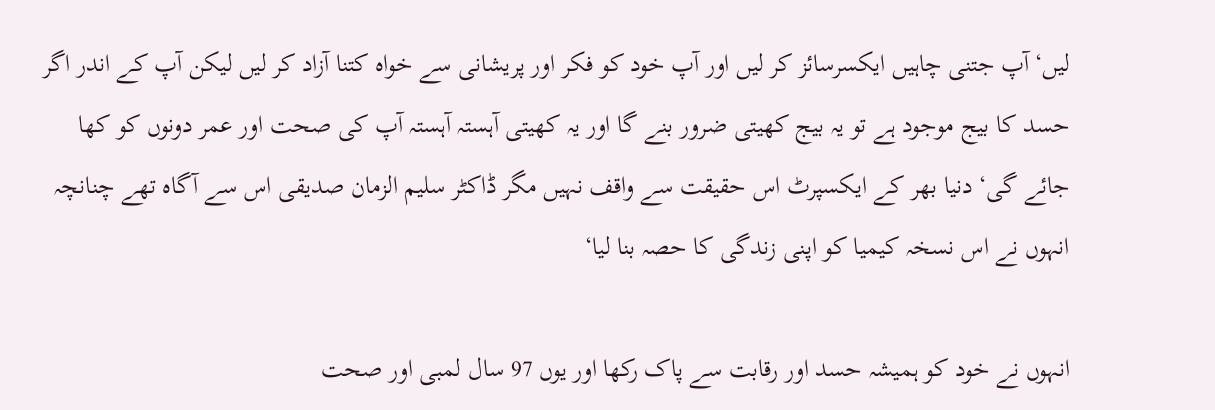لیں‘ آپ جتنی چاہیں ایکسرسائز کر لیں اور آپ خود کو فکر اور پریشانی سے خواہ کتنا آزاد کر لیں لیکن آپ کے اندر اگر حسد کا بیج موجود ہے تو یہ بیج کھیتی ضرور بنے گا اور یہ کھیتی آہستہ آہستہ آپ کی صحت اور عمر دونوں کو کھا جائے گی‘ دنیا بھر کے ایکسپرٹ اس حقیقت سے واقف نہیں مگر ڈاکٹر سلیم الزمان صدیقی اس سے آگاہ تھے چنانچہ انہوں نے اس نسخہ کیمیا کو اپنی زندگی کا حصہ بنا لیا‘

انہوں نے خود کو ہمیشہ حسد اور رقابت سے پاک رکھا اور یوں 97 سال لمبی اور صحت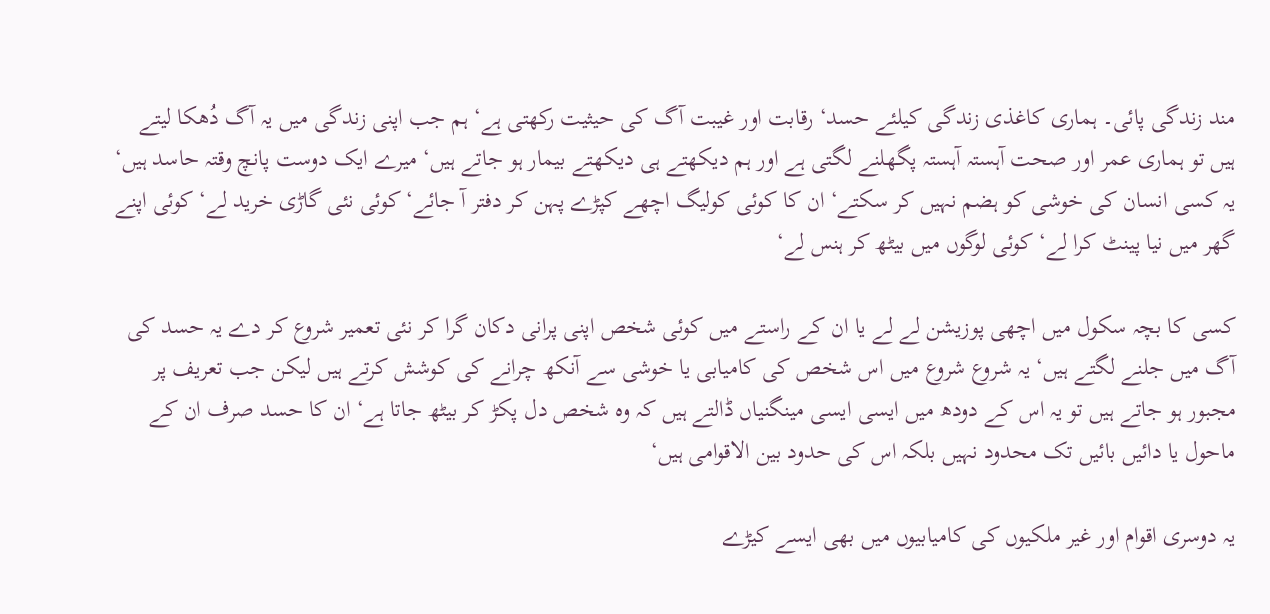مند زندگی پائی۔ ہماری کاغذی زندگی کیلئے حسد‘ رقابت اور غیبت آگ کی حیثیت رکھتی ہے‘ ہم جب اپنی زندگی میں یہ آگ دُھکا لیتے ہیں تو ہماری عمر اور صحت آہستہ آہستہ پگھلنے لگتی ہے اور ہم دیکھتے ہی دیکھتے بیمار ہو جاتے ہیں‘ میرے ایک دوست پانچ وقتہ حاسد ہیں‘ یہ کسی انسان کی خوشی کو ہضم نہیں کر سکتے‘ ان کا کوئی کولیگ اچھے کپڑے پہن کر دفتر آ جائے‘ کوئی نئی گاڑی خرید لے‘ کوئی اپنے گھر میں نیا پینٹ کرا لے‘ کوئی لوگوں میں بیٹھ کر ہنس لے‘

کسی کا بچہ سکول میں اچھی پوزیشن لے لے یا ان کے راستے میں کوئی شخص اپنی پرانی دکان گرا کر نئی تعمیر شروع کر دے یہ حسد کی آگ میں جلنے لگتے ہیں‘ یہ شروع شروع میں اس شخص کی کامیابی یا خوشی سے آنکھ چرانے کی کوشش کرتے ہیں لیکن جب تعریف پر مجبور ہو جاتے ہیں تو یہ اس کے دودھ میں ایسی ایسی مینگنیاں ڈالتے ہیں کہ وہ شخص دل پکڑ کر بیٹھ جاتا ہے‘ ان کا حسد صرف ان کے ماحول یا دائیں بائیں تک محدود نہیں بلکہ اس کی حدود بین الاقوامی ہیں‘

یہ دوسری اقوام اور غیر ملکیوں کی کامیابیوں میں بھی ایسے کیڑے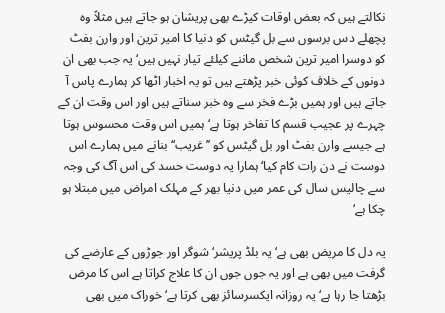نکالتے ہیں کہ بعض اوقات کیڑے بھی پریشان ہو جاتے ہیں مثلاً وہ پچھلے دس برسوں سے بل گیٹس کو دنیا کا امیر ترین اور وارن بفٹ کو دوسرا امیر ترین شخص ماننے کیلئے تیار نہیں ہیں‘ یہ جب بھی ان دونوں کے خلاف کوئی خبر پڑھتے ہیں تو یہ اخبار اٹھا کر ہمارے پاس آ جاتے ہیں اور ہمیں بڑے فخر سے وہ خبر سناتے ہیں اور اس وقت ان کے چہرے پر عجیب قسم کا تفاخر ہوتا ہے‘ ہمیں اس وقت محسوس ہوتا ہے جیسے وارن بفٹ اور بل گیٹس کو ’’ غریب‘‘ بنانے میں ہمارے اس دوست نے دن رات کام کیا‘ ہمارا یہ دوست حسد کی اس آگ کی وجہ سے چالیس سال کی عمر میں دنیا بھر کے مہلک امراض میں مبتلا ہو چکا ہے‘

یہ دل کا مریض بھی ہے‘ یہ بلڈ پریشر‘ شوگر اور جوڑوں کے عارضے کی گرفت میں بھی ہے اور یہ جوں جوں ان کا علاج کراتا ہے اس کا مرض بڑھتا جا رہا ہے‘ یہ روزانہ ایکسرسائز بھی کرتا ہے‘ خوراک میں بھی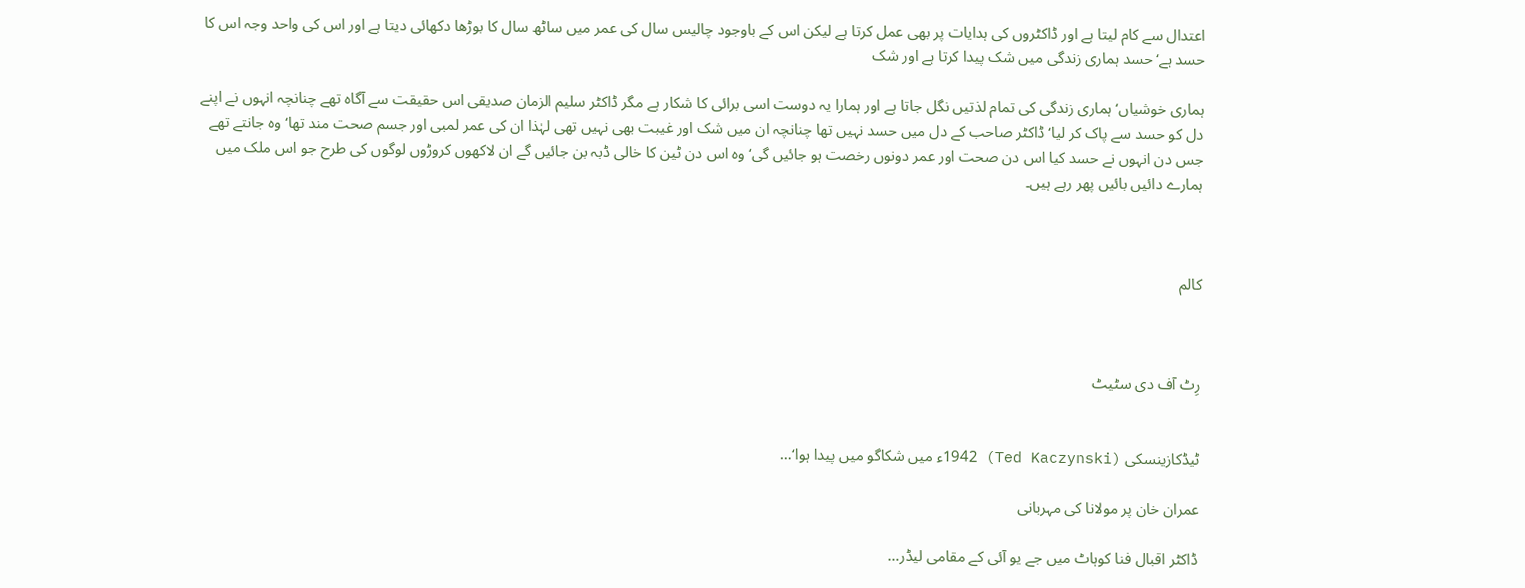اعتدال سے کام لیتا ہے اور ڈاکٹروں کی ہدایات پر بھی عمل کرتا ہے لیکن اس کے باوجود چالیس سال کی عمر میں ساٹھ سال کا بوڑھا دکھائی دیتا ہے اور اس کی واحد وجہ اس کا حسد ہے‘ حسد ہماری زندگی میں شک پیدا کرتا ہے اور شک

ہماری خوشیاں‘ ہماری زندگی کی تمام لذتیں نگل جاتا ہے اور ہمارا یہ دوست اسی برائی کا شکار ہے مگر ڈاکٹر سلیم الزمان صدیقی اس حقیقت سے آگاہ تھے چنانچہ انہوں نے اپنے دل کو حسد سے پاک کر لیا‘ ڈاکٹر صاحب کے دل میں حسد نہیں تھا چنانچہ ان میں شک اور غیبت بھی نہیں تھی لہٰذا ان کی عمر لمبی اور جسم صحت مند تھا‘ وہ جانتے تھے جس دن انہوں نے حسد کیا اس دن صحت اور عمر دونوں رخصت ہو جائیں گی‘ وہ اس دن ٹین کا خالی ڈبہ بن جائیں گے ان لاکھوں کروڑوں لوگوں کی طرح جو اس ملک میں ہمارے دائیں بائیں پھر رہے ہیں۔



کالم



رِٹ آف دی سٹیٹ


ٹیڈکازینسکی (Ted Kaczynski) 1942ء میں شکاگو میں پیدا ہوا‘…

عمران خان پر مولانا کی مہربانی

ڈاکٹر اقبال فنا کوہاٹ میں جے یو آئی کے مقامی لیڈر…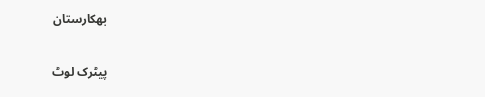بھکارستان

پیٹرک لوٹ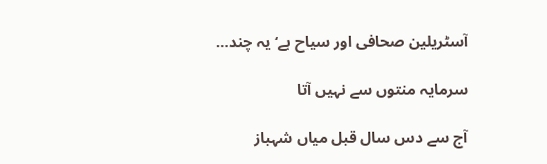آسٹریلین صحافی اور سیاح ہے‘ یہ چند…

سرمایہ منتوں سے نہیں آتا

آج سے دس سال قبل میاں شہباز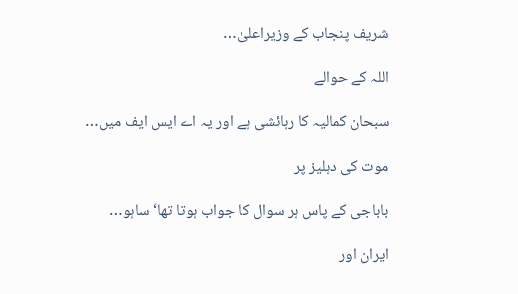شریف پنجاب کے وزیراعلیٰ…

اللہ کے حوالے

سبحان کمالیہ کا رہائشی ہے اور یہ اے ایس ایف میں…

موت کی دہلیز پر

باباجی کے پاس ہر سوال کا جواب ہوتا تھا‘ ساہو…

ایران اور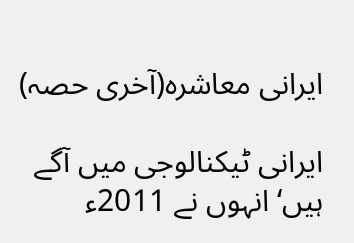ایرانی معاشرہ(آخری حصہ)

ایرانی ٹیکنالوجی میں آگے ہیں‘ انہوں نے 2011ء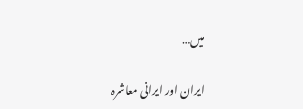میں…

ایران اور ایرانی معاشرہ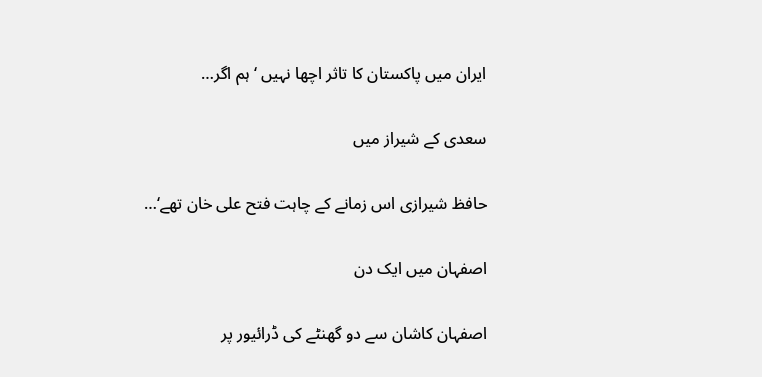ایران میں پاکستان کا تاثر اچھا نہیں ‘ ہم اگر…

سعدی کے شیراز میں

حافظ شیرازی اس زمانے کے چاہت فتح علی خان تھے‘…

اصفہان میں ایک دن

اصفہان کاشان سے دو گھنٹے کی ڈرائیور پر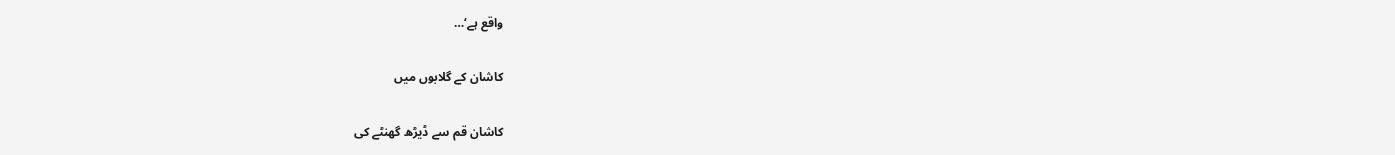واقع ہے‘…

کاشان کے گلابوں میں

کاشان قم سے ڈیڑھ گھنٹے کی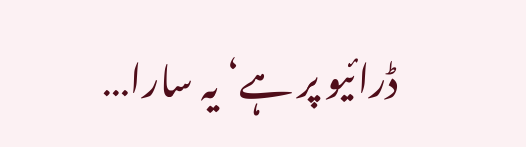ڈرائیو پر ہے‘ یہ سارا…